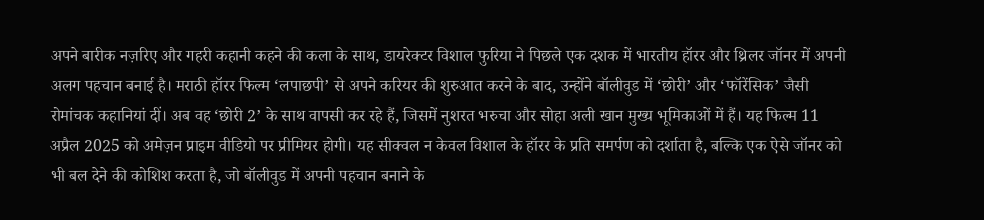अपने बारीक नज़रिए और गहरी कहानी कहने की कला के साथ, डायरेक्टर विशाल फुरिया ने पिछले एक दशक में भारतीय हॉरर और थ्रिलर जॉनर में अपनी अलग पहचान बनाई है। मराठी हॉरर फिल्म ‘लपाछपी’ से अपने करियर की शुरुआत करने के बाद, उन्होंने बॉलीवुड में ‘छोरी’ और ‘फॉरेंसिक’ जैसी रोमांचक कहानियां दीं। अब वह ‘छोरी 2’ के साथ वापसी कर रहे हैं, जिसमें नुशरत भरुचा और सोहा अली खान मुख्य भूमिकाओं में हैं। यह फिल्म 11 अप्रैल 2025 को अमेज़न प्राइम वीडियो पर प्रीमियर होगी। यह सीक्वल न केवल विशाल के हॉरर के प्रति समर्पण को दर्शाता है, बल्कि एक ऐसे जॉनर को भी बल देने की कोशिश करता है, जो बॉलीवुड में अपनी पहचान बनाने के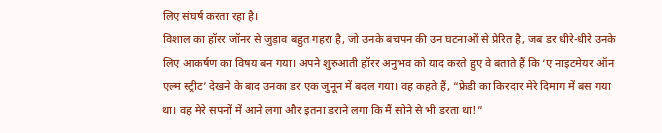लिए संघर्ष करता रहा है।
विशाल का हॉरर जॉनर से जुड़ाव बहुत गहरा है, जो उनके बचपन की उन घटनाओं से प्रेरित है, जब डर धीरे-धीरे उनके लिए आकर्षण का विषय बन गया। अपने शुरुआती हॉरर अनुभव को याद करते हुए वे बताते हैं कि ‘ए नाइटमेयर ऑन एल्म स्ट्रीट’ देखने के बाद उनका डर एक जुनून में बदल गया। वह कहते हैं, “फ्रेडी का किरदार मेरे दिमाग में बस गया था। वह मेरे सपनों में आने लगा और इतना डराने लगा कि मैं सोने से भी डरता था!”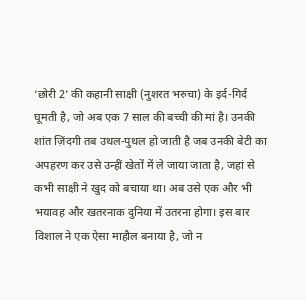‘छोरी 2’ की कहानी साक्षी (नुशरत भरुचा) के इर्द-गिर्द घूमती है, जो अब एक 7 साल की बच्ची की मां है। उनकी शांत ज़िंदगी तब उथल-पुथल हो जाती है जब उनकी बेटी का अपहरण कर उसे उन्हीं खेतों में ले जाया जाता है, जहां से कभी साक्षी ने खुद को बचाया था। अब उसे एक और भी भयावह और खतरनाक दुनिया में उतरना होगा। इस बार विशाल ने एक ऐसा माहौल बनाया है, जो न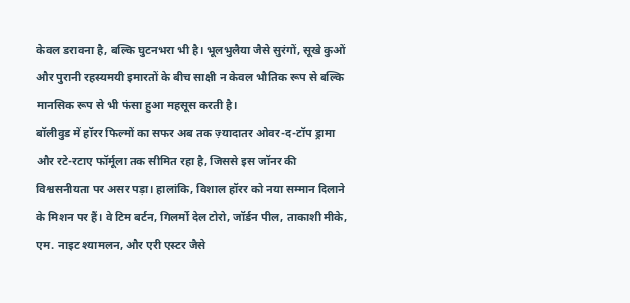केवल डरावना है, बल्कि घुटनभरा भी है। भूलभुलैया जैसे सुरंगों, सूखे कुओं और पुरानी रहस्यमयी इमारतों के बीच साक्षी न केवल भौतिक रूप से बल्कि मानसिक रूप से भी फंसा हुआ महसूस करती है।
बॉलीवुड में हॉरर फिल्मों का सफर अब तक ज़्यादातर ओवर-द-टॉप ड्रामा और रटे-रटाए फॉर्मूला तक सीमित रहा है, जिससे इस जॉनर की विश्वसनीयता पर असर पड़ा। हालांकि, विशाल हॉरर को नया सम्मान दिलाने के मिशन पर हैं। वे टिम बर्टन, गिलर्मो देल टोरो, जॉर्डन पील, ताकाशी मीके, एम. नाइट श्यामलन, और एरी एस्टर जैसे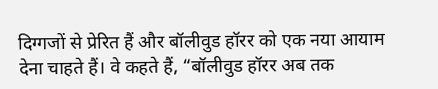दिग्गजों से प्रेरित हैं और बॉलीवुड हॉरर को एक नया आयाम देना चाहते हैं। वे कहते हैं, “बॉलीवुड हॉरर अब तक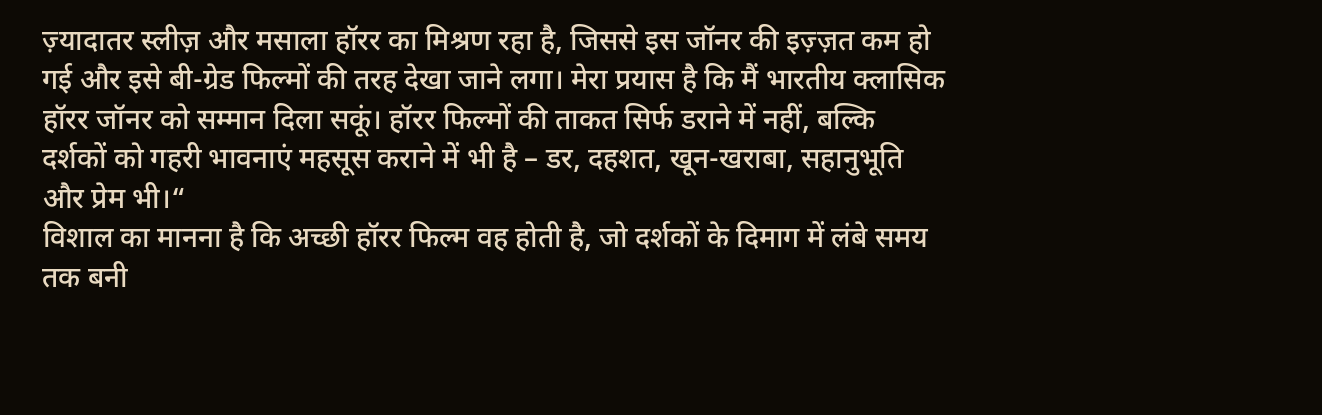ज़्यादातर स्लीज़ और मसाला हॉरर का मिश्रण रहा है, जिससे इस जॉनर की इज़्ज़त कम हो गई और इसे बी-ग्रेड फिल्मों की तरह देखा जाने लगा। मेरा प्रयास है कि मैं भारतीय क्लासिक हॉरर जॉनर को सम्मान दिला सकूं। हॉरर फिल्मों की ताकत सिर्फ डराने में नहीं, बल्कि दर्शकों को गहरी भावनाएं महसूस कराने में भी है – डर, दहशत, खून-खराबा, सहानुभूति और प्रेम भी।“
विशाल का मानना है कि अच्छी हॉरर फिल्म वह होती है, जो दर्शकों के दिमाग में लंबे समय तक बनी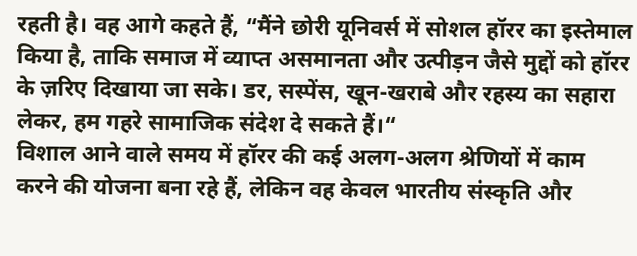रहती है। वह आगे कहते हैं, “मैंने छोरी यूनिवर्स में सोशल हॉरर का इस्तेमाल किया है, ताकि समाज में व्याप्त असमानता और उत्पीड़न जैसे मुद्दों को हॉरर के ज़रिए दिखाया जा सके। डर, सस्पेंस, खून-खराबे और रहस्य का सहारा लेकर, हम गहरे सामाजिक संदेश दे सकते हैं।“
विशाल आने वाले समय में हॉरर की कई अलग-अलग श्रेणियों में काम करने की योजना बना रहे हैं, लेकिन वह केवल भारतीय संस्कृति और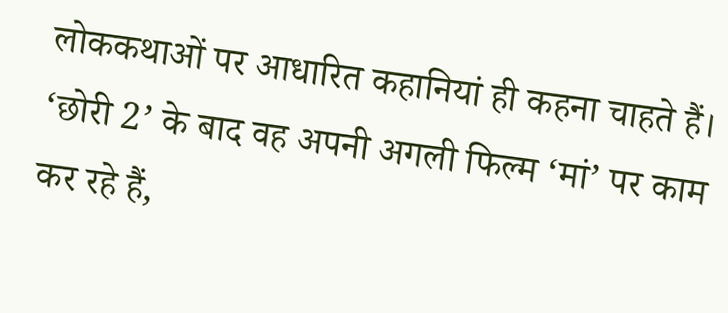लोककथाओं पर आधारित कहानियां ही कहना चाहते हैं। ‘छोरी 2’ के बाद वह अपनी अगली फिल्म ‘मां’ पर काम कर रहे हैं,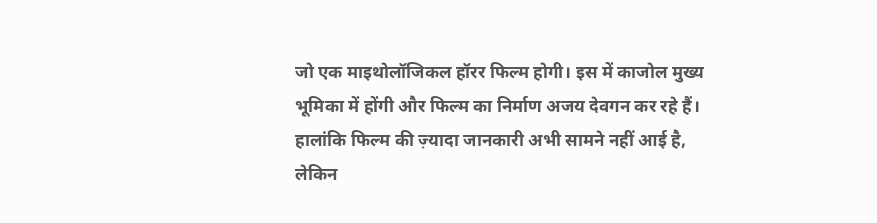जो एक माइथोलॉजिकल हॉरर फिल्म होगी। इस में काजोल मुख्य भूमिका में होंगी और फिल्म का निर्माण अजय देवगन कर रहे हैं। हालांकि फिल्म की ज़्यादा जानकारी अभी सामने नहीं आई है, लेकिन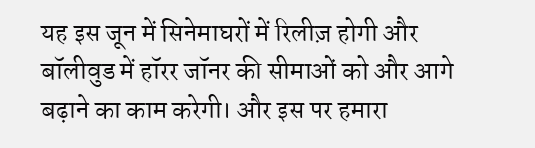यह इस जून में सिनेमाघरों में रिलीज़ होगी और बॉलीवुड में हॉरर जॉनर की सीमाओं को और आगे बढ़ाने का काम करेगी। और इस पर हमारा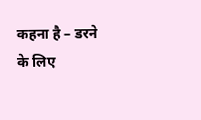कहना है – डरने के लिए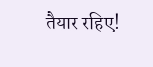तैयार रहिए!